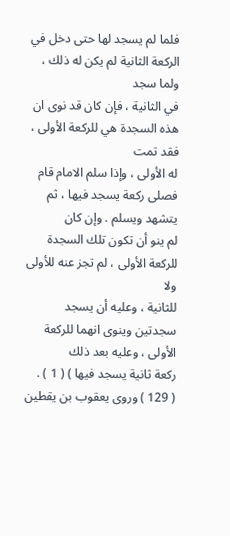فلما لم يسجد لها حتى دخل في الركعة الثانية لم يكن له ذلك ، ولما سجد
في الثانية ، فإن كان قد نوى ان هذه السجدة هي للركعة الأولى ، فقد تمت
له الأولى ، وإذا سلم الامام قام فصلى ركعة يسجد فيها ، ثم يتشهد ويسلم . وإن كان
لم ينو أن تكون تلك السجدة للركعة الأولى ، لم تجز عنه للأولى ولا
للثانية ، وعليه أن يسجد سجدتين وينوى انهما للركعة الأولى ، وعليه بعد ذلك
ركعة ثانية يسجد فيها ) ( 1 ) .
( 129 ) وروى يعقوب بن يقطين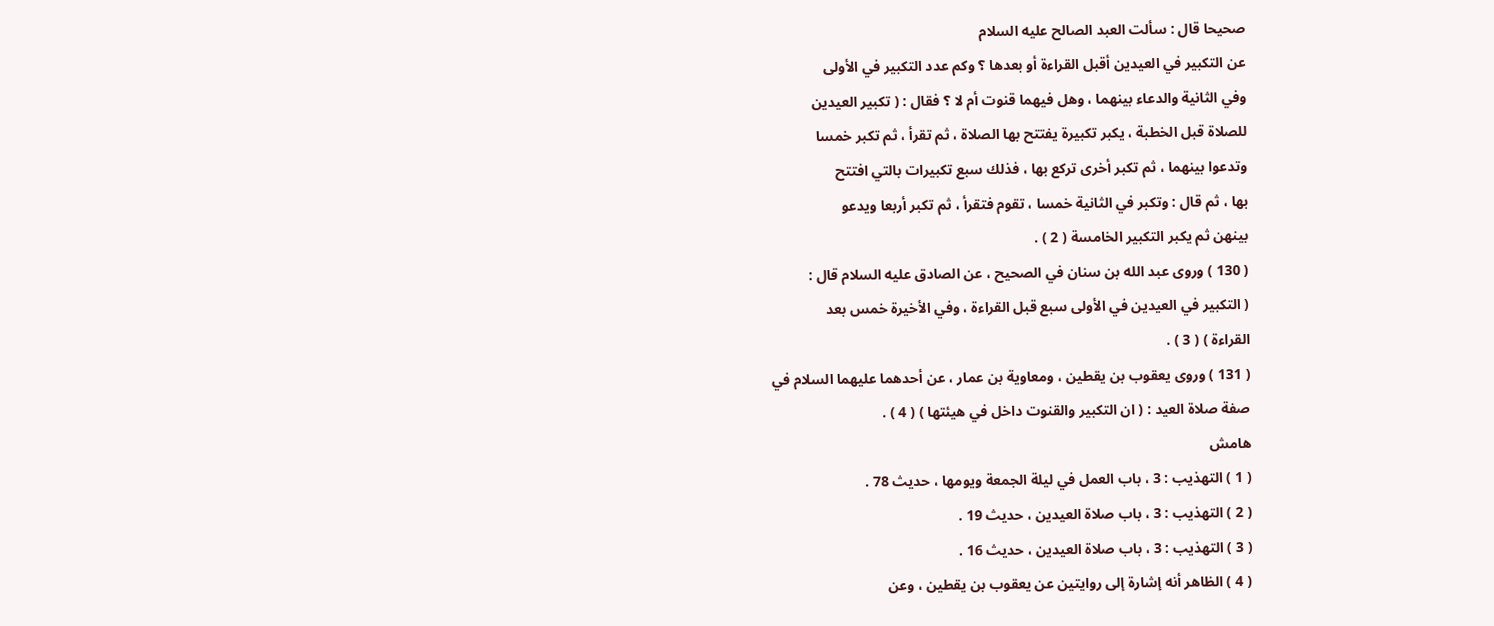صحيحا قال : سألت العبد الصالح عليه السلام
عن التكبير في العيدين أقبل القراءة أو بعدها ؟ وكم عدد التكبير في الأولى
وفي الثانية والدعاء بينهما ، وهل فيهما قنوت أم لا ؟ فقال : ( تكبير العيدين
للصلاة قبل الخطبة ، يكبر تكبيرة يفتتح بها الصلاة ، ثم تقرأ ، ثم تكبر خمسا
وتدعوا بينهما ، ثم تكبر أخرى تركع بها ، فذلك سبع تكبيرات بالتي افتتح
بها ، ثم قال : وتكبر في الثانية خمسا ، تقوم فتقرأ ، ثم تكبر أربعا ويدعو
بينهن ثم يكبر التكبير الخامسة ( 2 ) .
( 130 ) وروى عبد الله بن سنان في الصحيح ، عن الصادق عليه السلام قال :
( التكبير في العيدين في الأولى سبع قبل القراءة ، وفي الأخيرة خمس بعد
القراءة ) ( 3 ) .
( 131 ) وروى يعقوب بن يقطين ، ومعاوية بن عمار ، عن أحدهما عليهما السلام في
صفة صلاة العيد : ( ان التكبير والقنوت داخل في هيئتها ) ( 4 ) .
هامش
( 1 ) التهذيب : 3 ، باب العمل في ليلة الجمعة ويومها ، حديث 78 .
( 2 ) التهذيب : 3 ، باب صلاة العيدين ، حديث 19 .
( 3 ) التهذيب : 3 ، باب صلاة العيدين ، حديث 16 .
( 4 ) الظاهر أنه إشارة إلى روايتين عن يعقوب بن يقطين ، وعن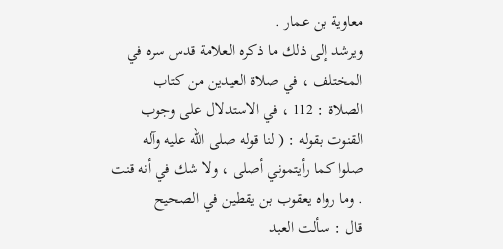معاوية بن عمار .
ويرشد إلى ذلك ما ذكره العلامة قدس سره في المختلف ، في صلاة العيدين من كتاب
الصلاة : 112 ، في الاستدلال على وجوب القنوت بقوله : ( لنا قوله صلى الله عليه وآله
صلوا كما رأيتموني أصلى ، ولا شك في أنه قنت . وما رواه يعقوب بن يقطين في الصحيح
قال : سألت العبد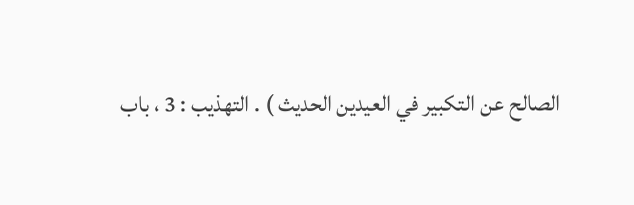الصالح عن التكبير في العيدين الحديث ) . التهذيب : 3 ، باب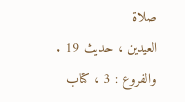صلاة
العيدين ، حديث 19 .
والفروع : 3 ، كتاب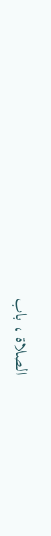الصلاة ، باب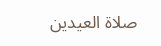صلاة العيدين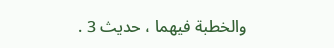والخطبة فيهما ، حديث 3 .